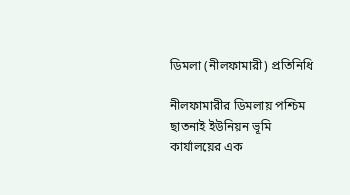ডিমলা (নীলফামারী) প্রতিনিধি

নীলফামারীর ডিমলায় পশ্চিম ছাতনাই ইউনিয়ন ভূমি কার্যালয়ের এক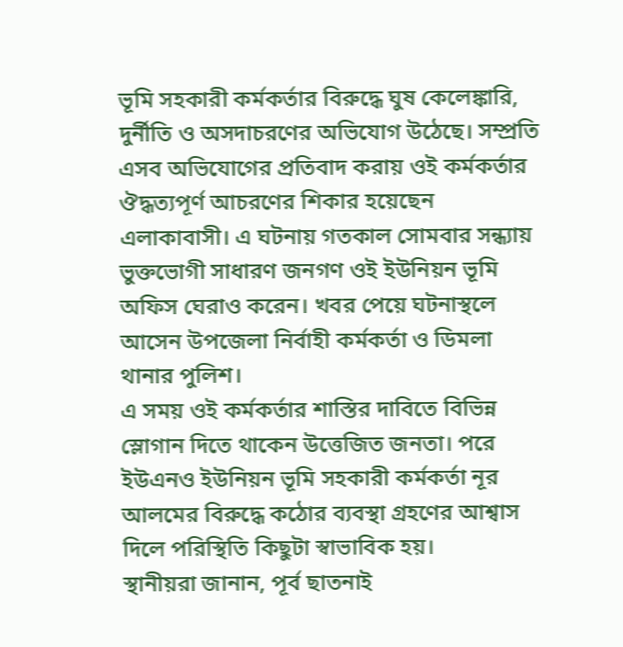ভূমি সহকারী কর্মকর্তার বিরুদ্ধে ঘুষ কেলেঙ্কারি, দুর্নীতি ও অসদাচরণের অভিযোগ উঠেছে। সম্প্রতি এসব অভিযোগের প্রতিবাদ করায় ওই কর্মকর্তার ঔদ্ধত্যপূর্ণ আচরণের শিকার হয়েছেন এলাকাবাসী। এ ঘটনায় গতকাল সোমবার সন্ধ্যায় ভুক্তভোগী সাধারণ জনগণ ওই ইউনিয়ন ভূমি অফিস ঘেরাও করেন। খবর পেয়ে ঘটনাস্থলে আসেন উপজেলা নির্বাহী কর্মকর্তা ও ডিমলা থানার পুলিশ।
এ সময় ওই কর্মকর্তার শাস্তির দাবিতে বিভিন্ন স্লোগান দিতে থাকেন উত্তেজিত জনতা। পরে ইউএনও ইউনিয়ন ভূমি সহকারী কর্মকর্তা নূর আলমের বিরুদ্ধে কঠোর ব্যবস্থা গ্রহণের আশ্বাস দিলে পরিস্থিতি কিছুটা স্বাভাবিক হয়।
স্থানীয়রা জানান, পূর্ব ছাতনাই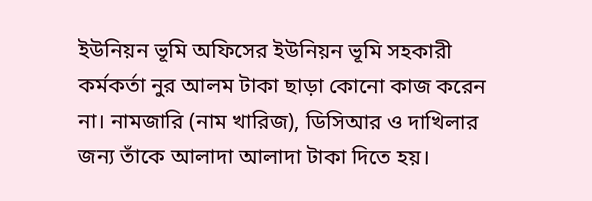ইউনিয়ন ভূমি অফিসের ইউনিয়ন ভূমি সহকারী কর্মকর্তা নুর আলম টাকা ছাড়া কোনো কাজ করেন না। নামজারি (নাম খারিজ), ডিসিআর ও দাখিলার জন্য তাঁকে আলাদা আলাদা টাকা দিতে হয়।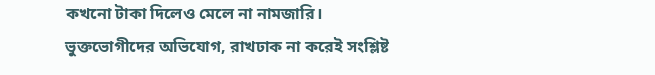কখনো টাকা দিলেও মেলে না নামজারি।
ভুক্তভোগীদের অভিযোগ, রাখঢাক না করেই সংশ্লিষ্ট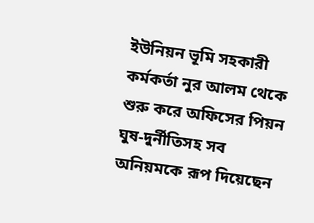ইউনিয়ন ভূমি সহকারী কর্মকর্তা নুর আলম থেকে শুরু করে অফিসের পিয়ন ঘুষ-দুর্নীতিসহ সব অনিয়মকে রূপ দিয়েছেন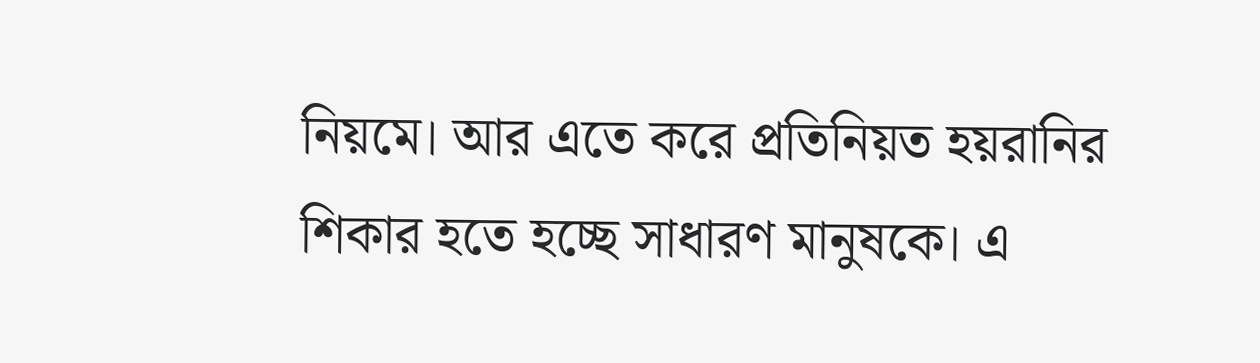নিয়মে। আর এতে করে প্রতিনিয়ত হয়রানির শিকার হতে হচ্ছে সাধারণ মানুষকে। এ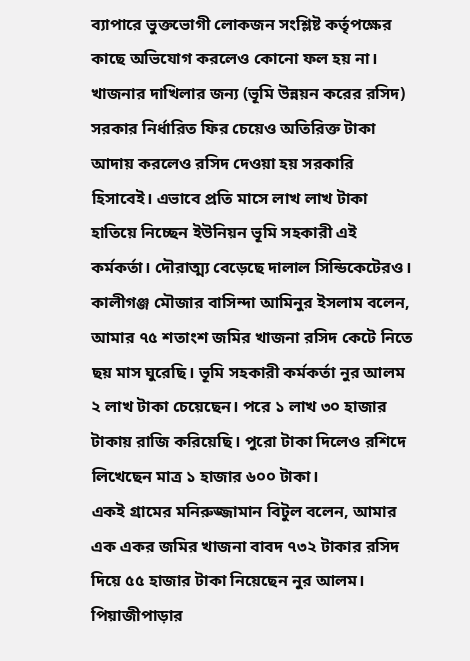ব্যাপারে ভুক্তভোগী লোকজন সংশ্লিষ্ট কর্তৃপক্ষের কাছে অভিযোগ করলেও কোনো ফল হয় না।
খাজনার দাখিলার জন্য (ভূমি উন্নয়ন করের রসিদ) সরকার নির্ধারিত ফির চেয়েও অতিরিক্ত টাকা আদায় করলেও রসিদ দেওয়া হয় সরকারি হিসাবেই। এভাবে প্রতি মাসে লাখ লাখ টাকা হাতিয়ে নিচ্ছেন ইউনিয়ন ভূমি সহকারী এই কর্মকর্তা। দৌরাত্ম্য বেড়েছে দালাল সিন্ডিকেটেরও।
কালীগঞ্জ মৌজার বাসিন্দা আমিনুর ইসলাম বলেন, আমার ৭৫ শতাংশ জমির খাজনা রসিদ কেটে নিতে ছয় মাস ঘুরেছি। ভূমি সহকারী কর্মকর্তা নুর আলম ২ লাখ টাকা চেয়েছেন। পরে ১ লাখ ৩০ হাজার টাকায় রাজি করিয়েছি। পুরো টাকা দিলেও রশিদে লিখেছেন মাত্র ১ হাজার ৬০০ টাকা।
একই গ্রামের মনিরুজ্জামান বিটুল বলেন, আমার এক একর জমির খাজনা বাবদ ৭৩২ টাকার রসিদ দিয়ে ৫৫ হাজার টাকা নিয়েছেন নুর আলম।
পিয়াজীপাড়ার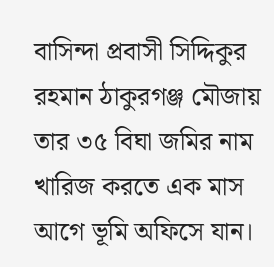বাসিন্দা প্রবাসী সিদ্দিকুর রহমান ঠাকুরগঞ্জ মৌজায় তার ৩৫ বিঘা জমির নাম খারিজ করতে এক মাস আগে ভূমি অফিসে যান।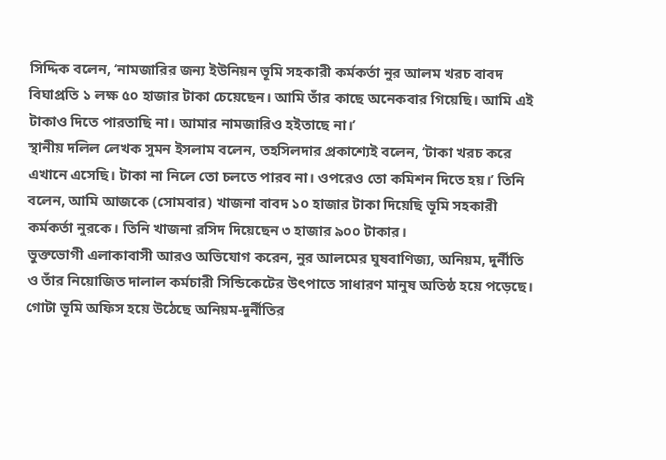সিদ্দিক বলেন, ‘নামজারির জন্য ইউনিয়ন ভূমি সহকারী কর্মকর্তা নুর আলম খরচ বাবদ বিঘাপ্রতি ১ লক্ষ ৫০ হাজার টাকা চেয়েছেন। আমি তাঁর কাছে অনেকবার গিয়েছি। আমি এই টাকাও দিতে পারতাছি না। আমার নামজারিও হইতাছে না।’
স্থানীয় দলিল লেখক সুমন ইসলাম বলেন, তহসিলদার প্রকাশ্যেই বলেন, ‘টাকা খরচ করে এখানে এসেছি। টাকা না নিলে তো চলতে পারব না। ওপরেও তো কমিশন দিতে হয়।’ তিনি বলেন, আমি আজকে (সোমবার) খাজনা বাবদ ১০ হাজার টাকা দিয়েছি ভূমি সহকারী কর্মকর্তা নুরকে। তিনি খাজনা রসিদ দিয়েছেন ৩ হাজার ৯০০ টাকার।
ভুক্তভোগী এলাকাবাসী আরও অভিযোগ করেন, নুর আলমের ঘুষবাণিজ্য, অনিয়ম, দুর্নীতি ও তাঁর নিয়োজিত দালাল কর্মচারী সিন্ডিকেটের উৎপাতে সাধারণ মানুষ অতিষ্ঠ হয়ে পড়েছে। গোটা ভূমি অফিস হয়ে উঠেছে অনিয়ম-দুর্নীতির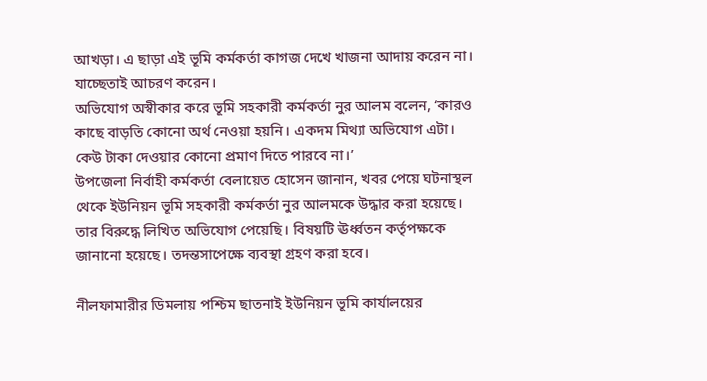আখড়া। এ ছাড়া এই ভূমি কর্মকর্তা কাগজ দেখে খাজনা আদায় করেন না। যাচ্ছেতাই আচরণ করেন।
অভিযোগ অস্বীকার করে ভূমি সহকারী কর্মকর্তা নুর আলম বলেন, ‘কারও কাছে বাড়তি কোনো অর্থ নেওয়া হয়নি। একদম মিথ্যা অভিযোগ এটা। কেউ টাকা দেওয়ার কোনো প্রমাণ দিতে পারবে না।’
উপজেলা নির্বাহী কর্মকর্তা বেলায়েত হোসেন জানান, খবর পেয়ে ঘটনাস্থল থেকে ইউনিয়ন ভূমি সহকারী কর্মকর্তা নুর আলমকে উদ্ধার করা হয়েছে। তার বিরুদ্ধে লিখিত অভিযোগ পেয়েছি। বিষয়টি ঊর্ধ্বতন কর্তৃপক্ষকে জানানো হয়েছে। তদন্তসাপেক্ষে ব্যবস্থা গ্রহণ করা হবে।

নীলফামারীর ডিমলায় পশ্চিম ছাতনাই ইউনিয়ন ভূমি কার্যালয়ের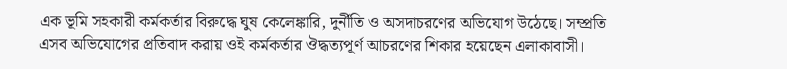এক ভূমি সহকারী কর্মকর্তার বিরুদ্ধে ঘুষ কেলেঙ্কারি, দুর্নীতি ও অসদাচরণের অভিযোগ উঠেছে। সম্প্রতি এসব অভিযোগের প্রতিবাদ করায় ওই কর্মকর্তার ঔদ্ধত্যপূর্ণ আচরণের শিকার হয়েছেন এলাকাবাসী।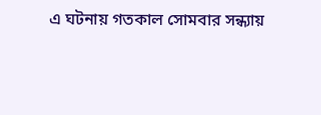এ ঘটনায় গতকাল সোমবার সন্ধ্যায়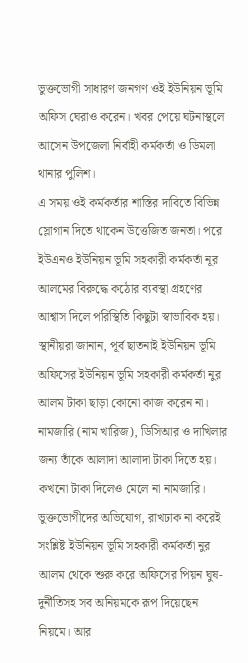ভুক্তভোগী সাধারণ জনগণ ওই ইউনিয়ন ভূমি অফিস ঘেরাও করেন। খবর পেয়ে ঘটনাস্থলে আসেন উপজেলা নির্বাহী কর্মকর্তা ও ডিমলা থানার পুলিশ।
এ সময় ওই কর্মকর্তার শাস্তির দাবিতে বিভিন্ন স্লোগান দিতে থাকেন উত্তেজিত জনতা। পরে ইউএনও ইউনিয়ন ভূমি সহকারী কর্মকর্তা নূর আলমের বিরুদ্ধে কঠোর ব্যবস্থা গ্রহণের আশ্বাস দিলে পরিস্থিতি কিছুটা স্বাভাবিক হয়।
স্থানীয়রা জানান, পূর্ব ছাতনাই ইউনিয়ন ভূমি অফিসের ইউনিয়ন ভূমি সহকারী কর্মকর্তা নুর আলম টাকা ছাড়া কোনো কাজ করেন না। নামজারি (নাম খারিজ), ডিসিআর ও দাখিলার জন্য তাঁকে আলাদা আলাদা টাকা দিতে হয়। কখনো টাকা দিলেও মেলে না নামজারি।
ভুক্তভোগীদের অভিযোগ, রাখঢাক না করেই সংশ্লিষ্ট ইউনিয়ন ভূমি সহকারী কর্মকর্তা নুর আলম থেকে শুরু করে অফিসের পিয়ন ঘুষ-দুর্নীতিসহ সব অনিয়মকে রূপ দিয়েছেন নিয়মে। আর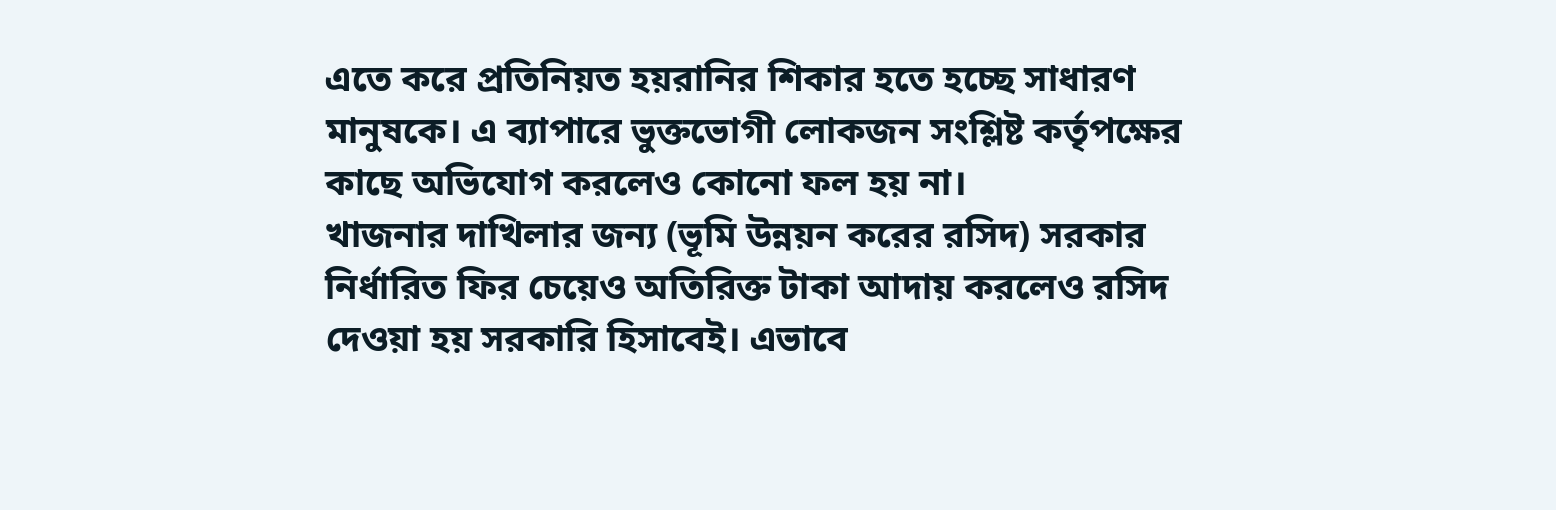এতে করে প্রতিনিয়ত হয়রানির শিকার হতে হচ্ছে সাধারণ মানুষকে। এ ব্যাপারে ভুক্তভোগী লোকজন সংশ্লিষ্ট কর্তৃপক্ষের কাছে অভিযোগ করলেও কোনো ফল হয় না।
খাজনার দাখিলার জন্য (ভূমি উন্নয়ন করের রসিদ) সরকার নির্ধারিত ফির চেয়েও অতিরিক্ত টাকা আদায় করলেও রসিদ দেওয়া হয় সরকারি হিসাবেই। এভাবে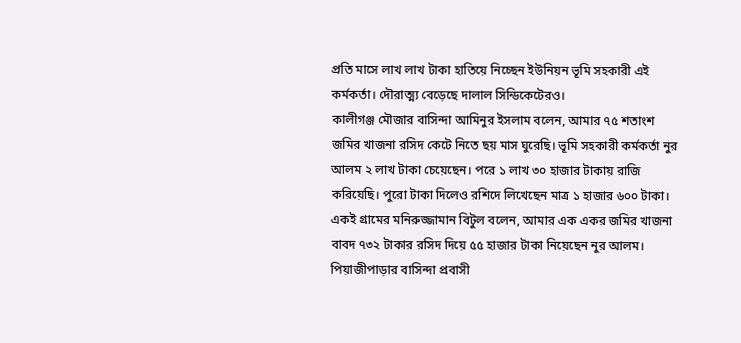প্রতি মাসে লাখ লাখ টাকা হাতিয়ে নিচ্ছেন ইউনিয়ন ভূমি সহকারী এই কর্মকর্তা। দৌরাত্ম্য বেড়েছে দালাল সিন্ডিকেটেরও।
কালীগঞ্জ মৌজার বাসিন্দা আমিনুর ইসলাম বলেন, আমার ৭৫ শতাংশ জমির খাজনা রসিদ কেটে নিতে ছয় মাস ঘুরেছি। ভূমি সহকারী কর্মকর্তা নুর আলম ২ লাখ টাকা চেয়েছেন। পরে ১ লাখ ৩০ হাজার টাকায় রাজি করিয়েছি। পুরো টাকা দিলেও রশিদে লিখেছেন মাত্র ১ হাজার ৬০০ টাকা।
একই গ্রামের মনিরুজ্জামান বিটুল বলেন, আমার এক একর জমির খাজনা বাবদ ৭৩২ টাকার রসিদ দিয়ে ৫৫ হাজার টাকা নিয়েছেন নুর আলম।
পিয়াজীপাড়ার বাসিন্দা প্রবাসী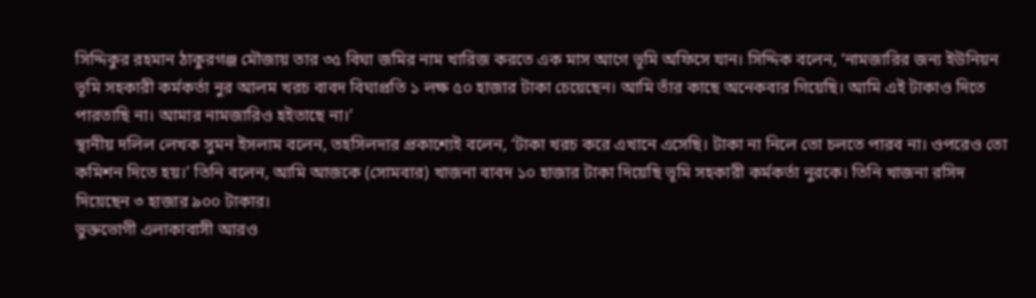সিদ্দিকুর রহমান ঠাকুরগঞ্জ মৌজায় তার ৩৫ বিঘা জমির নাম খারিজ করতে এক মাস আগে ভূমি অফিসে যান। সিদ্দিক বলেন, ‘নামজারির জন্য ইউনিয়ন ভূমি সহকারী কর্মকর্তা নুর আলম খরচ বাবদ বিঘাপ্রতি ১ লক্ষ ৫০ হাজার টাকা চেয়েছেন। আমি তাঁর কাছে অনেকবার গিয়েছি। আমি এই টাকাও দিতে পারতাছি না। আমার নামজারিও হইতাছে না।’
স্থানীয় দলিল লেখক সুমন ইসলাম বলেন, তহসিলদার প্রকাশ্যেই বলেন, ‘টাকা খরচ করে এখানে এসেছি। টাকা না নিলে তো চলতে পারব না। ওপরেও তো কমিশন দিতে হয়।’ তিনি বলেন, আমি আজকে (সোমবার) খাজনা বাবদ ১০ হাজার টাকা দিয়েছি ভূমি সহকারী কর্মকর্তা নুরকে। তিনি খাজনা রসিদ দিয়েছেন ৩ হাজার ৯০০ টাকার।
ভুক্তভোগী এলাকাবাসী আরও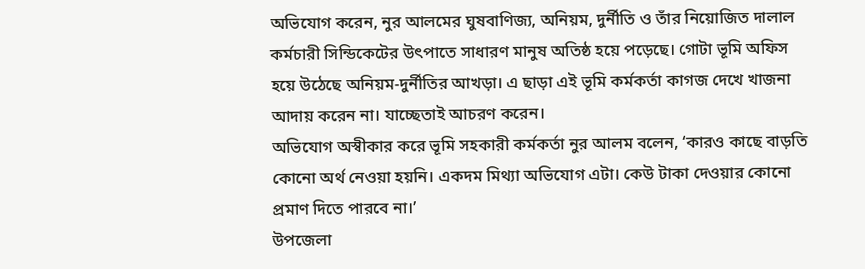অভিযোগ করেন, নুর আলমের ঘুষবাণিজ্য, অনিয়ম, দুর্নীতি ও তাঁর নিয়োজিত দালাল কর্মচারী সিন্ডিকেটের উৎপাতে সাধারণ মানুষ অতিষ্ঠ হয়ে পড়েছে। গোটা ভূমি অফিস হয়ে উঠেছে অনিয়ম-দুর্নীতির আখড়া। এ ছাড়া এই ভূমি কর্মকর্তা কাগজ দেখে খাজনা আদায় করেন না। যাচ্ছেতাই আচরণ করেন।
অভিযোগ অস্বীকার করে ভূমি সহকারী কর্মকর্তা নুর আলম বলেন, ‘কারও কাছে বাড়তি কোনো অর্থ নেওয়া হয়নি। একদম মিথ্যা অভিযোগ এটা। কেউ টাকা দেওয়ার কোনো প্রমাণ দিতে পারবে না।’
উপজেলা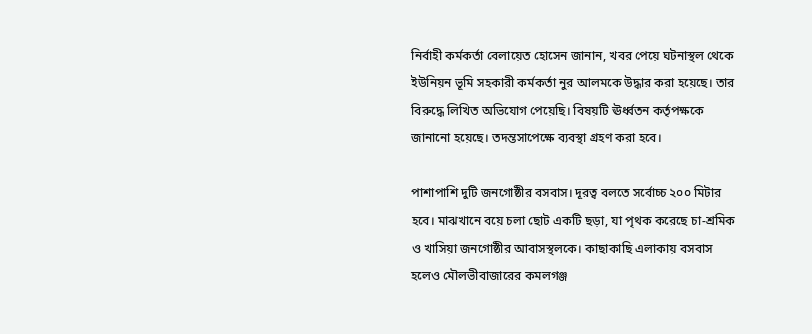নির্বাহী কর্মকর্তা বেলায়েত হোসেন জানান, খবর পেয়ে ঘটনাস্থল থেকে ইউনিয়ন ভূমি সহকারী কর্মকর্তা নুর আলমকে উদ্ধার করা হয়েছে। তার বিরুদ্ধে লিখিত অভিযোগ পেয়েছি। বিষয়টি ঊর্ধ্বতন কর্তৃপক্ষকে জানানো হয়েছে। তদন্তসাপেক্ষে ব্যবস্থা গ্রহণ করা হবে।

পাশাপাশি দুটি জনগোষ্ঠীর বসবাস। দূরত্ব বলতে সর্বোচ্চ ২০০ মিটার হবে। মাঝখানে বয়ে চলা ছোট একটি ছড়া, যা পৃথক করেছে চা-শ্রমিক ও খাসিয়া জনগোষ্ঠীর আবাসস্থলকে। কাছাকাছি এলাকায় বসবাস হলেও মৌলভীবাজারের কমলগঞ্জ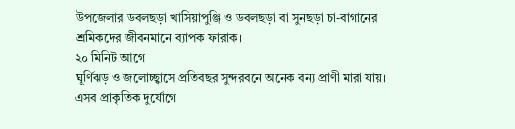উপজেলার ডবলছড়া খাসিয়াপুঞ্জি ও ডবলছড়া বা সুনছড়া চা-বাগানের শ্রমিকদের জীবনমানে ব্যাপক ফারাক।
২০ মিনিট আগে
ঘূর্ণিঝড় ও জলোচ্ছ্বাসে প্রতিবছর সুন্দরবনে অনেক বন্য প্রাণী মারা যায়। এসব প্রাকৃতিক দুর্যোগে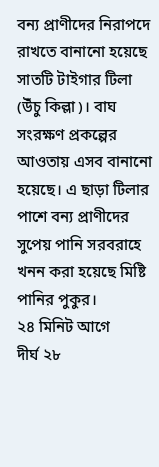বন্য প্রাণীদের নিরাপদে রাখতে বানানো হয়েছে সাতটি টাইগার টিলা (উঁচু কিল্লা)। বাঘ সংরক্ষণ প্রকল্পের আওতায় এসব বানানো হয়েছে। এ ছাড়া টিলার পাশে বন্য প্রাণীদের সুপেয় পানি সরবরাহে খনন করা হয়েছে মিষ্টি পানির পুকুর।
২৪ মিনিট আগে
দীর্ঘ ২৮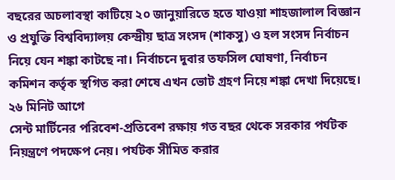বছরের অচলাবস্থা কাটিয়ে ২০ জানুয়ারিতে হতে যাওয়া শাহজালাল বিজ্ঞান ও প্রযুক্তি বিশ্ববিদ্যালয় কেন্দ্রীয় ছাত্র সংসদ (শাকসু) ও হল সংসদ নির্বাচন নিয়ে যেন শঙ্কা কাটছে না। নির্বাচনে দুবার তফসিল ঘোষণা, নির্বাচন কমিশন কর্তৃক স্থগিত করা শেষে এখন ভোট গ্রহণ নিয়ে শঙ্কা দেখা দিয়েছে।
২৬ মিনিট আগে
সেন্ট মার্টিনের পরিবেশ-প্রতিবেশ রক্ষায় গত বছর থেকে সরকার পর্যটক নিয়ন্ত্রণে পদক্ষেপ নেয়। পর্যটক সীমিত করার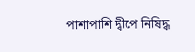পাশাপাশি দ্বীপে নিষিদ্ধ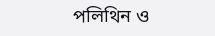পলিথিন ও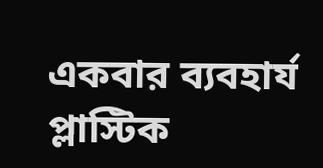একবার ব্যবহার্য প্লাস্টিক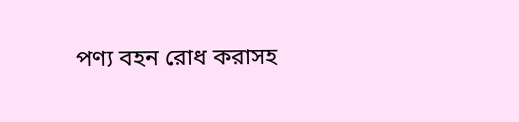পণ্য বহন রোধ করাসহ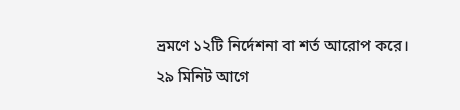ভ্রমণে ১২টি নির্দেশনা বা শর্ত আরোপ করে।
২৯ মিনিট আগে